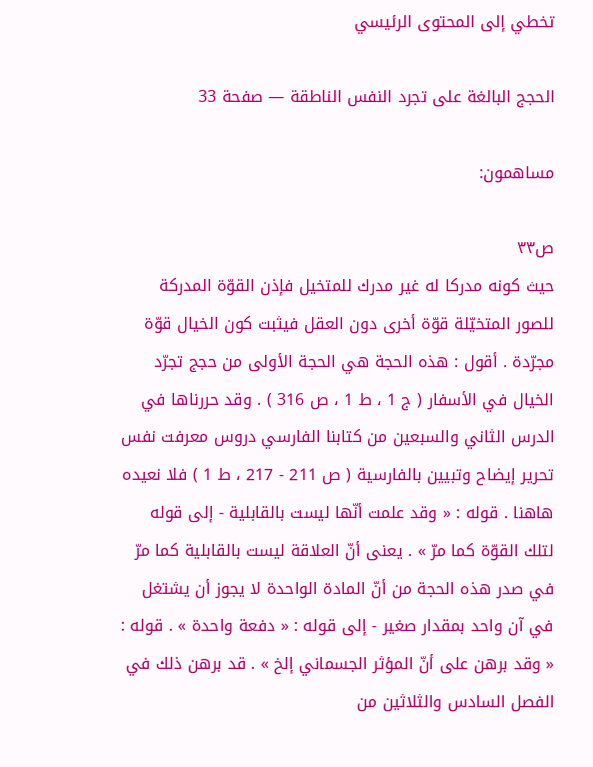تخطي إلى المحتوى الرئيسي

الحجج البالغة على تجرد النفس الناطقة — صفحة 33

مساهمون:

ص٣٣
حيث كونه مدركا له غير مدرك للمتخيل فإذن القوّة المدركة للصور المتخيّلة قوّة أخرى دون العقل فيثبت كون الخيال قوّة مجرّدة . أقول : هذه الحجة هي الحجة الأولى من حجج تجرّد الخيال في الأسفار ( ج 1 ، ط 1 ، ص 316 ) . وقد حررناها في الدرس الثاني والسبعين من كتابنا الفارسي دروس معرفت نفس تحرير إيضاح وتبيين بالفارسية ( ص 211 - 217 ، ط 1 ) فلا نعيده هاهنا . قوله : « وقد علمت أنّها ليست بالقابلية - إلى قوله لتلك القوّة كما مرّ » . يعنى أنّ العلاقة ليست بالقابلية كما مرّ في صدر هذه الحجة من أنّ المادة الواحدة لا يجوز أن يشتغل في آن واحد بمقدار صغير - إلى قوله : « دفعة واحدة » . قوله : « وقد برهن على أنّ المؤثر الجسماني إلخ » . قد برهن ذلك في الفصل السادس والثلاثين من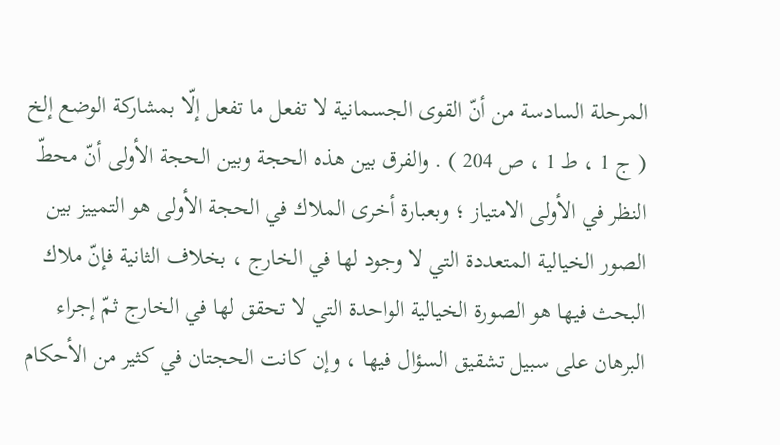المرحلة السادسة من أنّ القوى الجسمانية لا تفعل ما تفعل إلّا بمشاركة الوضع إلخ ( ج 1 ، ط 1 ، ص 204 ) . والفرق بين هذه الحجة وبين الحجة الأولى أنّ محطّ النظر في الأولى الامتياز ؛ وبعبارة أخرى الملاك في الحجة الأولى هو التمييز بين الصور الخيالية المتعددة التي لا وجود لها في الخارج ، بخلاف الثانية فإنّ ملاك البحث فيها هو الصورة الخيالية الواحدة التي لا تحقق لها في الخارج ثمّ إجراء البرهان على سبيل تشقيق السؤال فيها ، وإن كانت الحجتان في كثير من الأحكام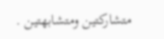متشاركتين ومتشابهتين .